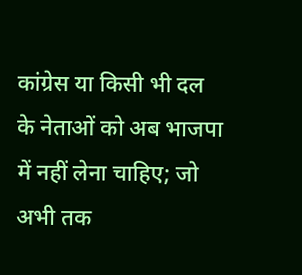कांग्रेस या किसी भी दल के नेताओं को अब भाजपा में नहीं लेना चाहिए; जो अभी तक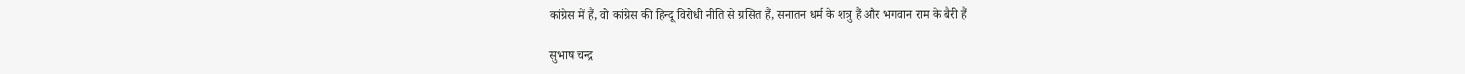कांग्रेस में हैं, वो कांग्रेस की हिन्दू विरोधी नीति से ग्रसित हैं, सनातन धर्म के शत्रु हैं और भगवान राम के बैरी हैं

सुभाष चन्द्र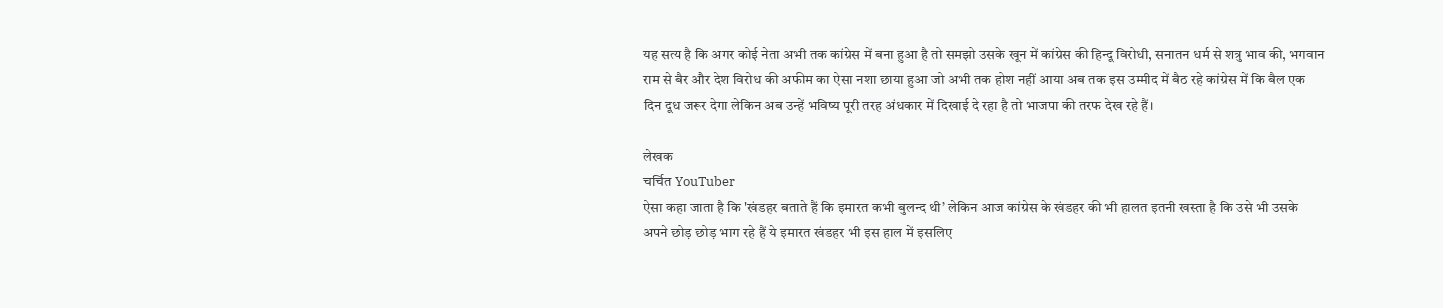यह सत्य है कि अगर कोई नेता अभी तक कांग्रेस में बना हुआ है तो समझो उसके खून में कांग्रेस की हिन्दू विरोधी, सनातन धर्म से शत्रु भाव की, भगवान राम से बैर और देश विरोध की अफीम का ऐसा नशा छाया हुआ जो अभी तक होश नहीं आया अब तक इस उम्मीद में बैठ रहे कांग्रेस में कि बैल एक दिन दूध जरूर देगा लेकिन अब उन्हें भविष्य पूरी तरह अंधकार में दिखाई दे रहा है तो भाजपा की तरफ देख रहे हैं।

लेखक
चर्चित YouTuber
ऐसा कहा जाता है कि 'खंडहर बताते हैं कि इमारत कभी बुलन्द थी’ लेकिन आज कांग्रेस के खंडहर की भी हालत इतनी खस्ता है कि उसे भी उसके अपने छोड़ छोड़ भाग रहे हैं ये इमारत खंडहर भी इस हाल में इसलिए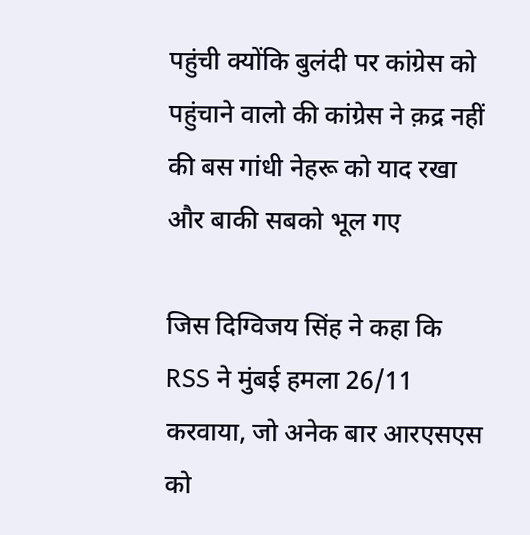पहुंची क्योंकि बुलंदी पर कांग्रेस को पहुंचाने वालो की कांग्रेस ने क़द्र नहीं की बस गांधी नेहरू को याद रखा और बाकी सबको भूल गए

जिस दिग्विजय सिंह ने कहा कि RSS ने मुंबई हमला 26/11 करवाया, जो अनेक बार आरएसएस को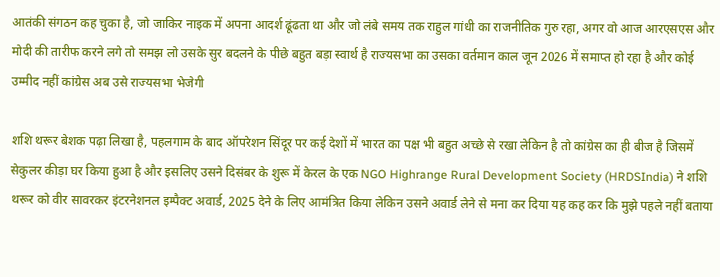आतंकी संगठन कह चुका है, जो जाकिर नाइक में अपना आदर्श ढूंढता था और जो लंबे समय तक राहुल गांधी का राजनीतिक गुरु रहा, अगर वो आज आरएसएस और मोदी की तारीफ करने लगे तो समझ लो उसके सुर बदलने के पीछे बहुत बड़ा स्वार्थ है राज्यसभा का उसका वर्तमान काल जून 2026 में समाप्त हो रहा है और कोई उम्मीद नहीं कांग्रेस अब उसे राज्यसभा भेजेगी

शशि थरूर बेशक पढ़ा लिखा है, पहलगाम के बाद ऑपरेशन सिंदूर पर कई देशों में भारत का पक्ष भी बहुत अच्छे से रखा लेकिन है तो कांग्रेस का ही बीज है जिसमें सेकुलर कीड़ा घर किया हुआ है और इसलिए उसने दिसंबर के शुरू में केरल के एक NGO Highrange Rural Development Society (HRDSIndia) ने शशि थरूर को वीर सावरकर इंटरनेशनल इम्पैक्ट अवार्ड, 2025 देने के लिए आमंत्रित किया लेकिन उसने अवार्ड लेने से मना कर दिया यह कह कर कि मुझे पहले नहीं बताया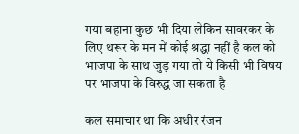गया बहाना कुछ भी दिया लेकिन सावरकर के लिए थरूर के मन में कोई श्रद्धा नहीं है कल को भाजपा के साथ जुड़ गया तो ये किसी भी विषय पर भाजपा के विरुद्ध जा सकता है

कल समाचार था कि अधीर रंजन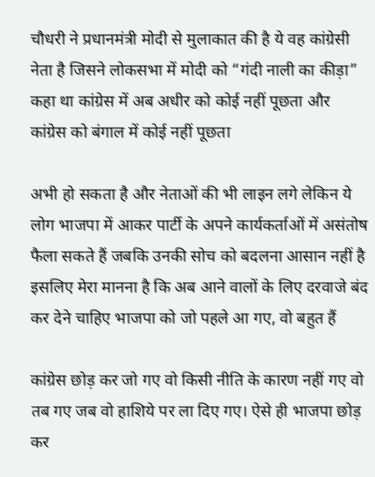चौधरी ने प्रधानमंत्री मोदी से मुलाकात की है ये वह कांग्रेसी नेता है जिसने लोकसभा में मोदी को “गंदी नाली का कीड़ा” कहा था कांग्रेस में अब अधीर को कोई नहीं पूछता और कांग्रेस को बंगाल में कोई नहीं पूछता

अभी हो सकता है और नेताओं की भी लाइन लगे लेकिन ये लोग भाजपा में आकर पार्टी के अपने कार्यकर्ताओं में असंतोष फैला सकते हैं जबकि उनकी सोच को बदलना आसान नहीं है इसलिए मेरा मानना है कि अब आने वालों के लिए दरवाजे बंद कर देने चाहिए भाजपा को जो पहले आ गए, वो बहुत हैं

कांग्रेस छोड़ कर जो गए वो किसी नीति के कारण नहीं गए वो तब गए जब वो हाशिये पर ला दिए गए। ऐसे ही भाजपा छोड़ कर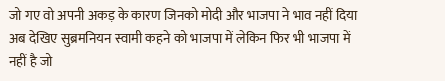जो गए वो अपनी अकड़ के कारण जिनको मोदी और भाजपा ने भाव नहीं दिया अब देखिए सुब्रमनियन स्वामी कहने को भाजपा में लेकिन फिर भी भाजपा में नहीं है जो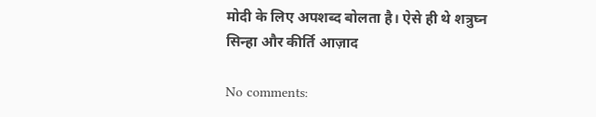मोदी के लिए अपशब्द बोलता है। ऐसे ही थे शत्रुघ्न सिन्हा और कीर्ति आज़ाद

No comments: